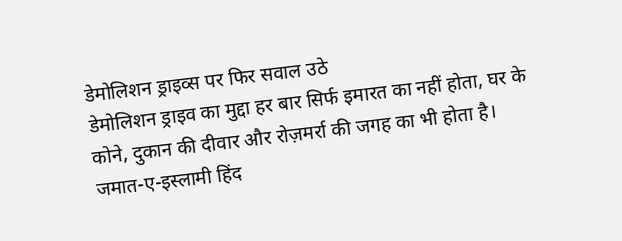डेमोलिशन ड्राइव्स पर फिर सवाल उठे
डेमोलिशन ड्राइव का मुद्दा हर बार सिर्फ इमारत का नहीं होता, घर के कोने, दुकान की दीवार और रोज़मर्रा की जगह का भी होता है। जमात-ए-इस्लामी हिंद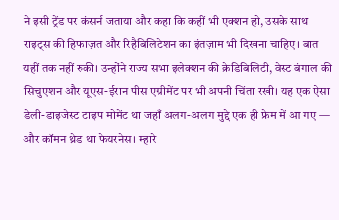ने इसी ट्रेंड पर कंसर्न जताया और कहा कि कहीं भी एक्शन हो, उसके साथ राइट्स की हिफाज़त और रिहैबिलिटेशन का इंतज़ाम भी दिखना चाहिए। बात यहीं तक नहीं रुकी। उन्होंने राज्य सभा इलेक्शन की क्रेडिबिलिटी, वेस्ट बंगाल की सिचुएशन और यूएस-ईरान पीस एग्रीमेंट पर भी अपनी चिंता रखी। यह एक ऐसा डेली-डाइजेस्ट टाइप मोमेंट था जहाँ अलग-अलग मुद्दे एक ही फ्रेम में आ गए — और कॉमन थ्रेड था फेयरनेस। म्हारे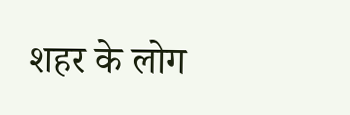शहर के लोग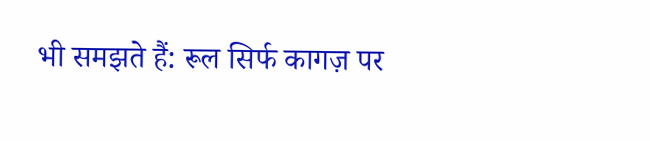भी समझते हैं: रूल सिर्फ कागज़ पर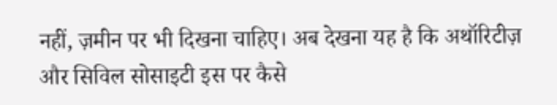नहीं, ज़मीन पर भी दिखना चाहिए। अब देखना यह है कि अथॉरिटीज़ और सिविल सोसाइटी इस पर कैसे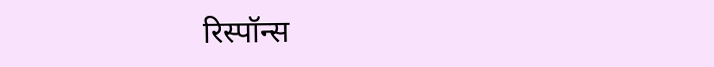रिस्पॉन्स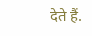देते हैं.